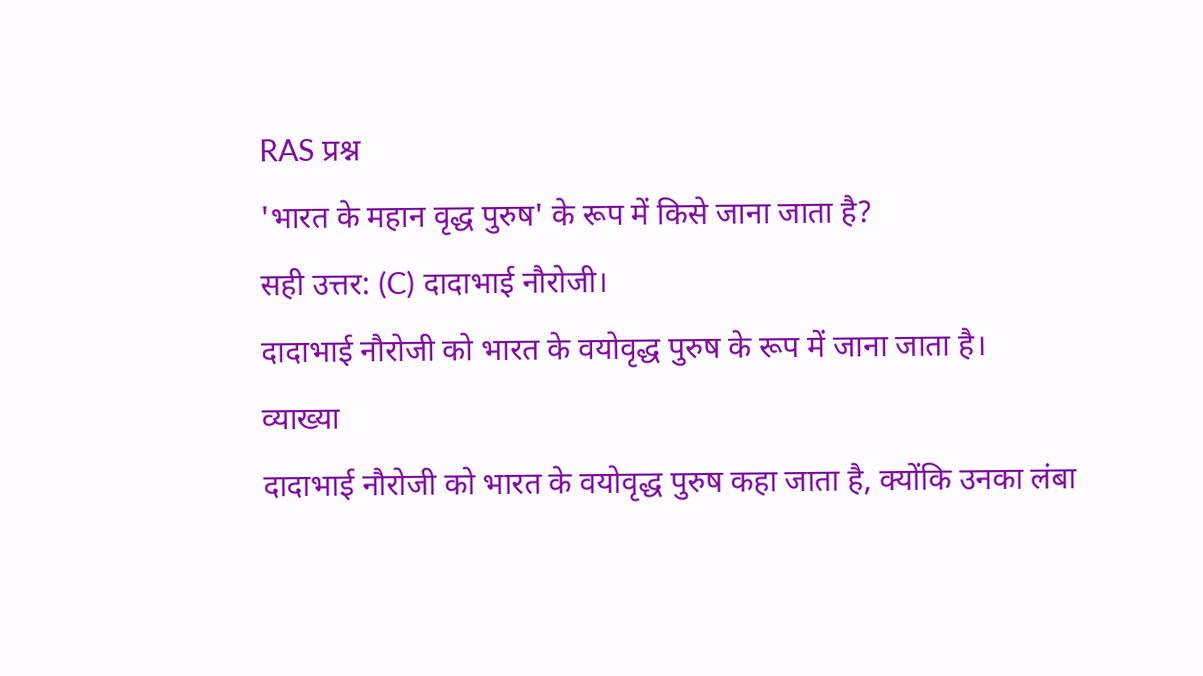RAS प्रश्न
'भारत के महान वृद्ध पुरुष' के रूप में किसे जाना जाता है?
सही उत्तर: (C) दादाभाई नौरोजी।
दादाभाई नौरोजी को भारत के वयोवृद्ध पुरुष के रूप में जाना जाता है।
व्याख्या
दादाभाई नौरोजी को भारत के वयोवृद्ध पुरुष कहा जाता है, क्योंकि उनका लंबा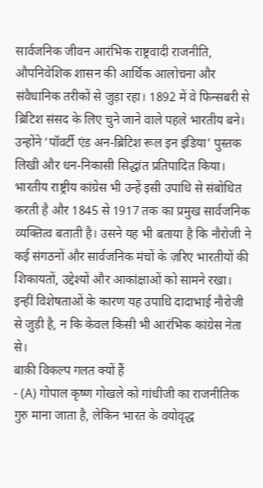सार्वजनिक जीवन आरंभिक राष्ट्रवादी राजनीति, औपनिवेशिक शासन की आर्थिक आलोचना और संवैधानिक तरीकों से जुड़ा रहा। 1892 में वे फिन्सबरी से ब्रिटिश संसद के लिए चुने जाने वाले पहले भारतीय बने। उन्होंने ‘पॉवर्टी एंड अन-ब्रिटिश रूल इन इंडिया’ पुस्तक लिखी और धन-निकासी सिद्धांत प्रतिपादित किया। भारतीय राष्ट्रीय कांग्रेस भी उन्हें इसी उपाधि से संबोधित करती है और 1845 से 1917 तक का प्रमुख सार्वजनिक व्यक्तित्व बताती है। उसने यह भी बताया है कि नौरोजी ने कई संगठनों और सार्वजनिक मंचों के ज़रिए भारतीयों की शिकायतों, उद्देश्यों और आकांक्षाओं को सामने रखा। इन्हीं विशेषताओं के कारण यह उपाधि दादाभाई नौरोजी से जुड़ी है, न कि केवल किसी भी आरंभिक कांग्रेस नेता से।
बाक़ी विकल्प गलत क्यों हैं
- (A) गोपाल कृष्ण गोखले को गांधीजी का राजनीतिक गुरु माना जाता है, लेकिन भारत के वयोवृद्ध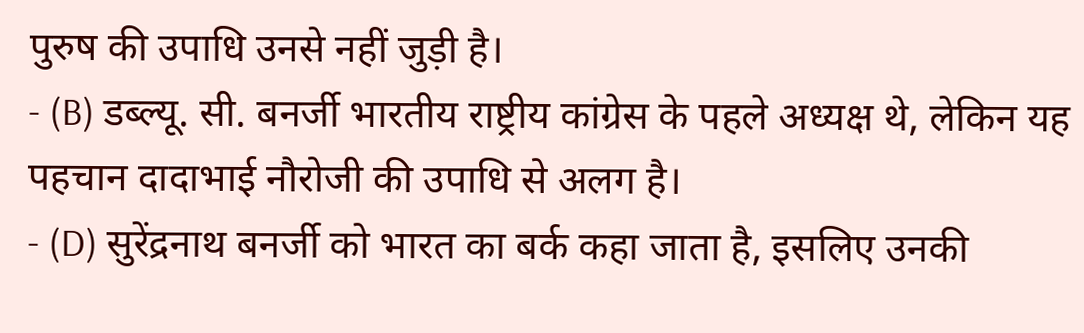पुरुष की उपाधि उनसे नहीं जुड़ी है।
- (B) डब्ल्यू. सी. बनर्जी भारतीय राष्ट्रीय कांग्रेस के पहले अध्यक्ष थे, लेकिन यह पहचान दादाभाई नौरोजी की उपाधि से अलग है।
- (D) सुरेंद्रनाथ बनर्जी को भारत का बर्क कहा जाता है, इसलिए उनकी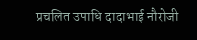प्रचलित उपाधि दादाभाई नौरोजी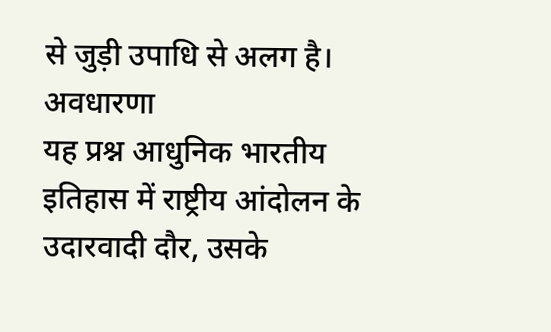से जुड़ी उपाधि से अलग है।
अवधारणा
यह प्रश्न आधुनिक भारतीय इतिहास में राष्ट्रीय आंदोलन के उदारवादी दौर, उसके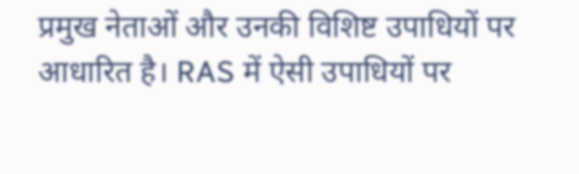प्रमुख नेताओं और उनकी विशिष्ट उपाधियों पर आधारित है। RAS में ऐसी उपाधियों पर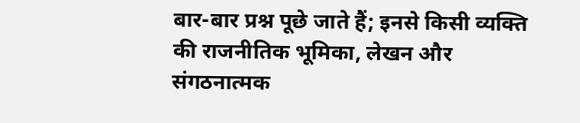बार-बार प्रश्न पूछे जाते हैं; इनसे किसी व्यक्ति की राजनीतिक भूमिका, लेखन और संगठनात्मक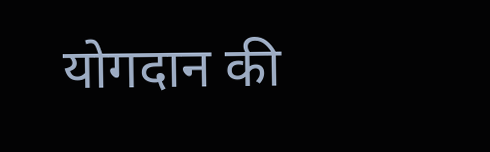योगदान की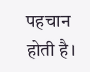पहचान होती है।